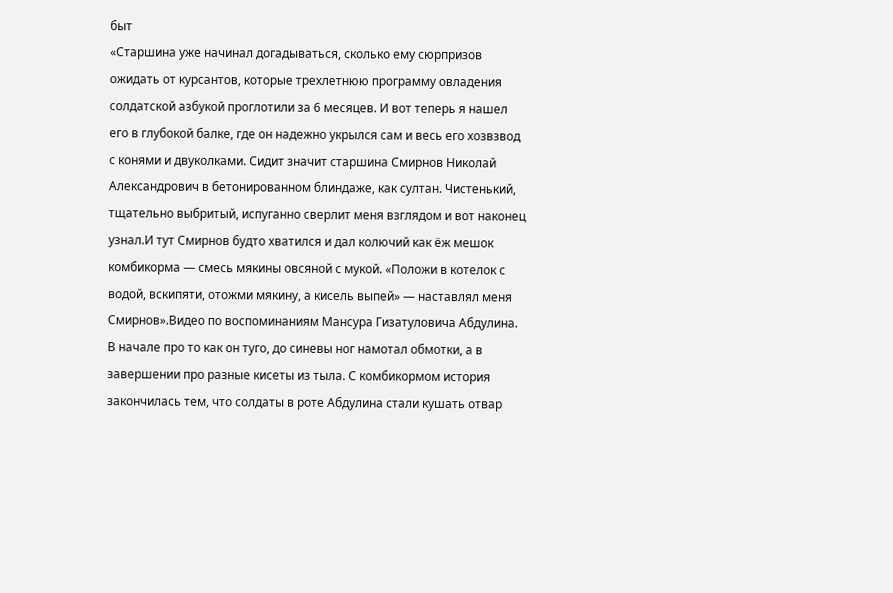быт
«Старшина уже начинал догадываться, сколько ему сюрпризов ожидать от курсантов, которые трехлетнюю программу овладения солдатской азбукой проглотили за 6 месяцев. И вот теперь я нашел его в глубокой балке, где он надежно укрылся сам и весь его хозвзвод с конями и двуколками. Сидит значит старшина Смирнов Николай Александрович в бетонированном блиндаже, как султан. Чистенький, тщательно выбритый, испуганно сверлит меня взглядом и вот наконец узнал.И тут Смирнов будто хватился и дал колючий как ёж мешок комбикорма — смесь мякины овсяной с мукой. «Положи в котелок с водой, вскипяти, отожми мякину, а кисель выпей» — наставлял меня Смирнов».Видео по воспоминаниям Мансура Гизатуловича Абдулина. В начале про то как он туго, до синевы ног намотал обмотки, а в завершении про разные кисеты из тыла. С комбикормом история закончилась тем, что солдаты в роте Абдулина стали кушать отвар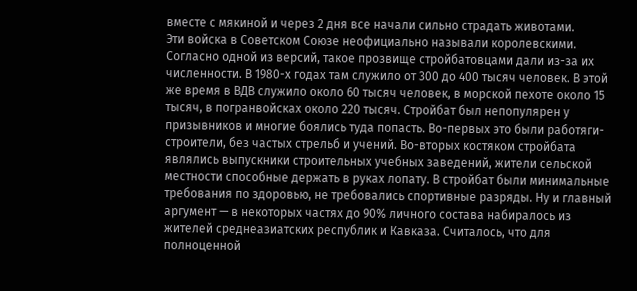вместе с мякиной и через 2 дня все начали сильно страдать животами.
Эти войска в Советском Союзе неофициально называли королевскими. Согласно одной из версий, такое прозвище стройбатовцами дали из-за их численности. В 1980-х годах там служило от 300 до 400 тысяч человек. В этой же время в ВДВ служило около 60 тысяч человек, в морской пехоте около 15 тысяч, в погранвойсках около 220 тысяч. Стройбат был непопулярен у призывников и многие боялись туда попасть. Во-первых это были работяги-строители, без частых стрельб и учений. Во-вторых костяком стройбата являлись выпускники строительных учебных заведений, жители сельской местности способные держать в руках лопату. В стройбат были минимальные требования по здоровью, не требовались спортивные разряды. Ну и главный аргумент — в некоторых частях до 90% личного состава набиралось из жителей среднеазиатских республик и Кавказа. Считалось, что для полноценной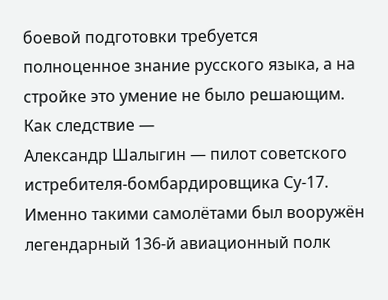боевой подготовки требуется полноценное знание русского языка, а на стройке это умение не было решающим. Как следствие —
Александр Шалыгин — пилот советского истребителя-бомбардировщика Су-17. Именно такими самолётами был вооружён легендарный 136-й авиационный полк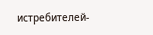истребителей-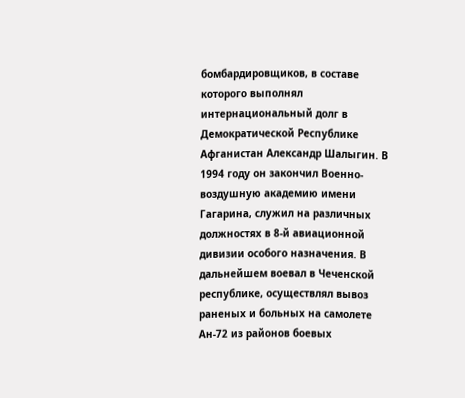бомбардировщиков, в составе которого выполнял интернациональный долг в Демократической Республике Афганистан Александр Шалыгин. В 1994 году он закончил Военно-воздушную академию имени Гагарина, служил на различных должностях в 8-й авиационной дивизии особого назначения. В дальнейшем воевал в Чеченской республике, осуществлял вывоз раненых и больных на самолете Ан-72 из районов боевых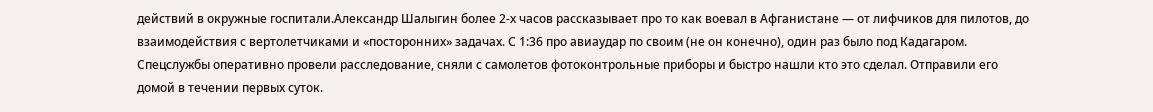действий в окружные госпитали.Александр Шалыгин более 2-х часов рассказывает про то как воевал в Афганистане — от лифчиков для пилотов, до взаимодействия с вертолетчиками и «посторонних» задачах. С 1:36 про авиаудар по своим (не он конечно), один раз было под Кадагаром. Спецслужбы оперативно провели расследование, сняли с самолетов фотоконтрольные приборы и быстро нашли кто это сделал. Отправили его домой в течении первых суток.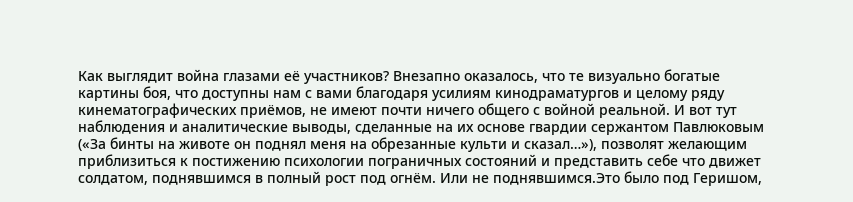Как выглядит война глазами её участников? Внезапно оказалось, что те визуально богатые картины боя, что доступны нам с вами благодаря усилиям кинодраматургов и целому ряду кинематографических приёмов, не имеют почти ничего общего с войной реальной. И вот тут наблюдения и аналитические выводы, сделанные на их основе гвардии сержантом Павлюковым («За бинты на животе он поднял меня на обрезанные культи и сказал…»), позволят желающим приблизиться к постижению психологии пограничных состояний и представить себе что движет солдатом, поднявшимся в полный рост под огнём. Или не поднявшимся.Это было под Геришом,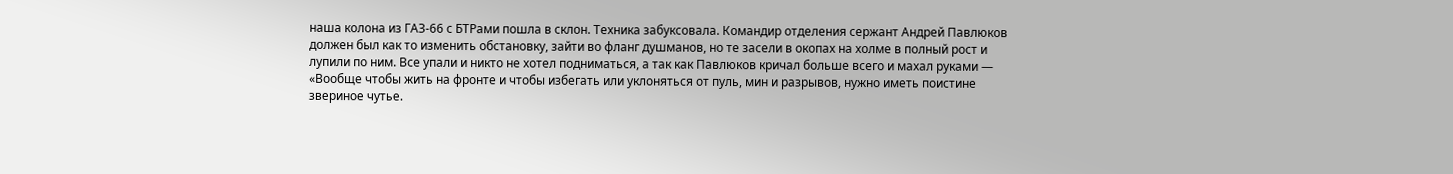наша колона из ГАЗ-66 с БТРами пошла в склон. Техника забуксовала. Командир отделения сержант Андрей Павлюков должен был как то изменить обстановку, зайти во фланг душманов, но те засели в окопах на холме в полный рост и лупили по ним. Все упали и никто не хотел подниматься, а так как Павлюков кричал больше всего и махал руками —
«Вообще чтобы жить на фронте и чтобы избегать или уклоняться от пуль, мин и разрывов, нужно иметь поистине звериное чутье.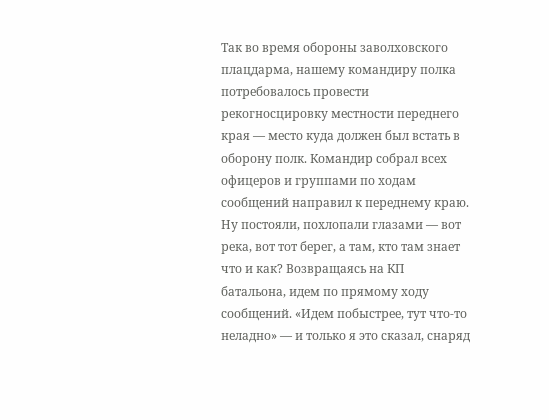Так во время обороны заволховского плацдарма, нашему командиру полка потребовалось провести рекогносцировку местности переднего края — место куда должен был встать в оборону полк. Командир собрал всех офицеров и группами по ходам сообщений направил к переднему краю. Ну постояли, похлопали глазами — вот река, вот тот берег, а там, кто там знает что и как? Возвращаясь на КП батальона, идем по прямому ходу сообщений. «Идем побыстрее, тут что-то неладно» — и только я это сказал, снаряд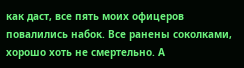как даст, все пять моих офицеров повалились набок. Все ранены соколками, хорошо хоть не смертельно. А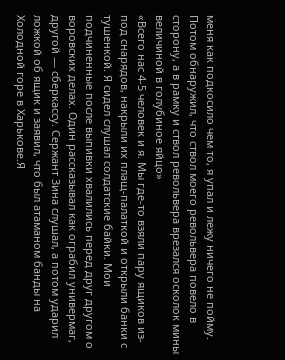меня как подкосило чем то, я упал и лежу ничего не пойму. Потом обнаружил, что ствол моего револьвера повело в сторону, а в рамку и ствол револьвера врезался осколок мины величиной в голубиное яйцо»
«Всего нас 4-5 человек и я. Мы где-то взяли пару ящиков из-под снарядов, накрыли их плащ-палаткой и открыли банки с тушенкой. Я сидел слушал солдатские байки. Мои подчиненные после выпивки хвалились перед друг другом о воровских делах. Один рассказывал как ограбил универмаг, другой — сберкассу. Сержант Зина слушал, а потом ударил ложкой об ящик и заявил, что был атаманом банды на Холодной горе в Харькове.Я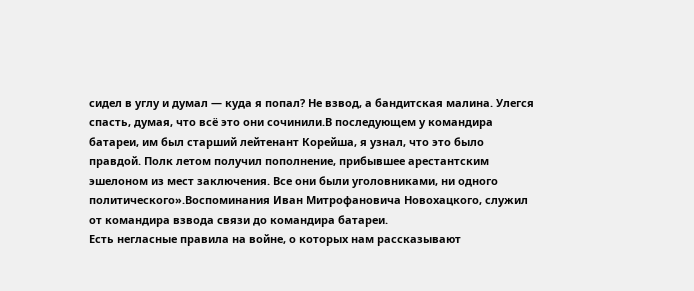сидел в углу и думал — куда я попал? Не взвод, а бандитская малина. Улегся спасть, думая, что всё это они сочинили.В последующем у командира батареи, им был старший лейтенант Корейша, я узнал, что это было правдой. Полк летом получил пополнение, прибывшее арестантским эшелоном из мест заключения. Все они были уголовниками, ни одного политического».Воспоминания Иван Митрофановича Новохацкого, служил от командира взвода связи до командира батареи.
Есть негласные правила на войне, о которых нам рассказывают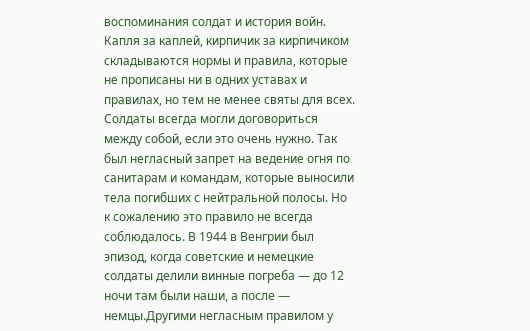воспоминания солдат и история войн. Капля за каплей, кирпичик за кирпичиком складываются нормы и правила, которые не прописаны ни в одних уставах и правилах, но тем не менее святы для всех. Солдаты всегда могли договориться между собой, если это очень нужно. Так был негласный запрет на ведение огня по санитарам и командам, которые выносили тела погибших с нейтральной полосы. Но к сожалению это правило не всегда соблюдалось. В 1944 в Венгрии был эпизод, когда советские и немецкие солдаты делили винные погреба — до 12 ночи там были наши, а после — немцы.Другими негласным правилом у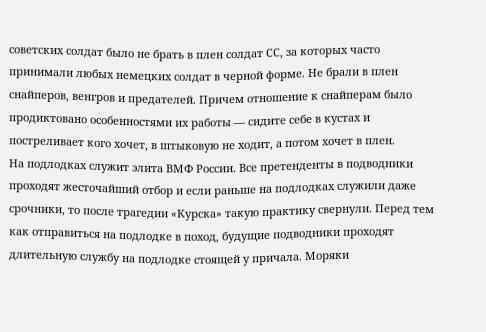советских солдат было не брать в плен солдат СС, за которых часто принимали любых немецких солдат в черной форме. Не брали в плен снайперов, венгров и предателей. Причем отношение к снайперам было продиктовано особенностями их работы — сидите себе в кустах и постреливает кого хочет, в штыковую не ходит, а потом хочет в плен.
На подлодках служит элита ВМФ России. Все претенденты в подводники проходят жесточайший отбор и если раньше на подлодках служили даже срочники, то после трагедии «Курска» такую практику свернули. Перед тем как отправиться на подлодке в поход, будущие подводники проходят длительную службу на подлодке стоящей у причала. Моряки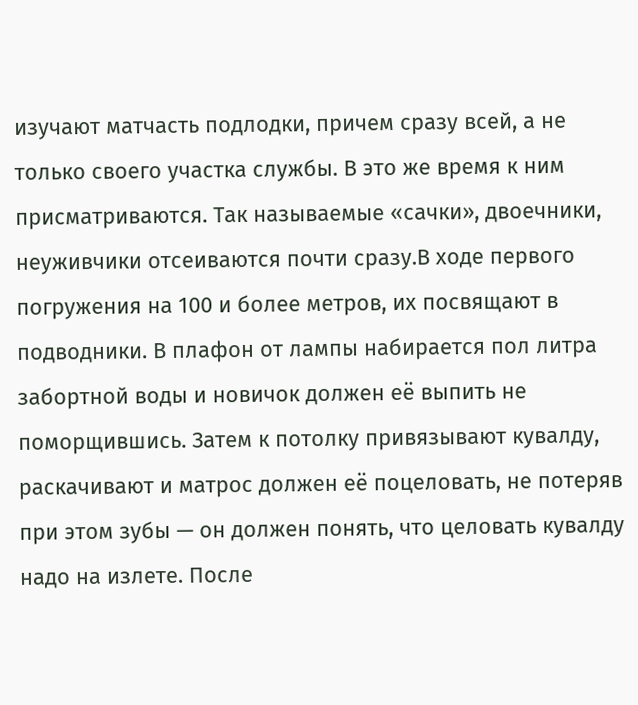изучают матчасть подлодки, причем сразу всей, а не только своего участка службы. В это же время к ним присматриваются. Так называемые «сачки», двоечники, неуживчики отсеиваются почти сразу.В ходе первого погружения на 100 и более метров, их посвящают в подводники. В плафон от лампы набирается пол литра забортной воды и новичок должен её выпить не поморщившись. Затем к потолку привязывают кувалду, раскачивают и матрос должен её поцеловать, не потеряв при этом зубы — он должен понять, что целовать кувалду надо на излете. После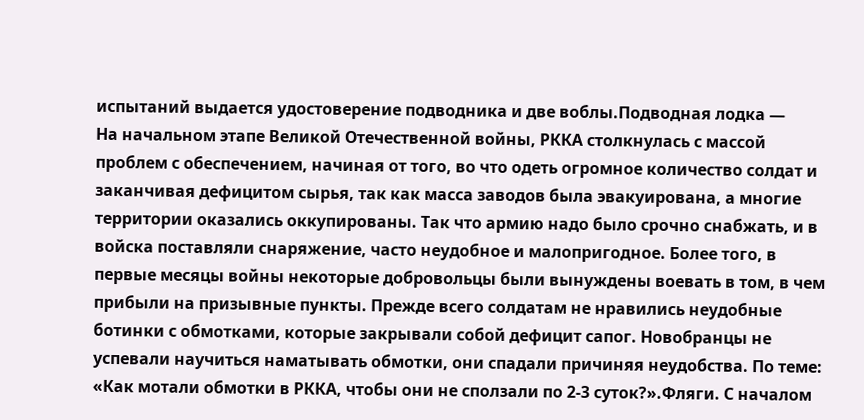испытаний выдается удостоверение подводника и две воблы.Подводная лодка —
На начальном этапе Великой Отечественной войны, РККА столкнулась с массой проблем с обеспечением, начиная от того, во что одеть огромное количество солдат и заканчивая дефицитом сырья, так как масса заводов была эвакуирована, а многие территории оказались оккупированы. Так что армию надо было срочно снабжать, и в войска поставляли снаряжение, часто неудобное и малопригодное. Более того, в первые месяцы войны некоторые добровольцы были вынуждены воевать в том, в чем прибыли на призывные пункты. Прежде всего солдатам не нравились неудобные ботинки с обмотками, которые закрывали собой дефицит сапог. Новобранцы не успевали научиться наматывать обмотки, они спадали причиняя неудобства. По теме: «Как мотали обмотки в РККА, чтобы они не сползали по 2-3 суток?».Фляги. С началом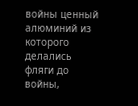войны ценный алюминий из которого делались фляги до войны,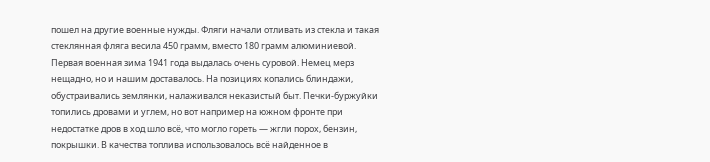пошел на другие военные нужды. Фляги начали отливать из стекла и такая стеклянная фляга весила 450 грамм, вместо 180 грамм алюминиевой.
Первая военная зима 1941 года выдалась очень суровой. Немец мерз нещадно, но и нашим доставалось. На позициях копались блиндажи, обустраивались землянки, налаживался неказистый быт. Печки-буржуйки топились дровами и углем, но вот например на южном фронте при недостатке дров в ход шло всё, что могло гореть — жгли порох, бензин, покрышки. В качества топлива использовалось всё найденное в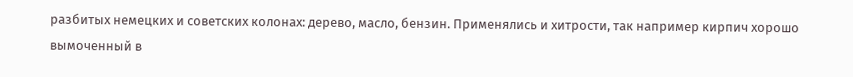разбитых немецких и советских колонах: дерево, масло, бензин. Применялись и хитрости, так например кирпич хорошо вымоченный в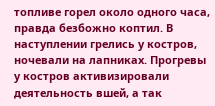топливе горел около одного часа, правда безбожно коптил. В наступлении грелись у костров, ночевали на лапниках. Прогревы у костров активизировали деятельность вшей, а так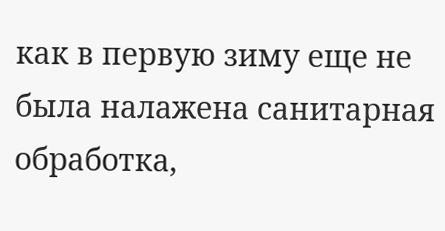как в первую зиму еще не была налажена санитарная обработка,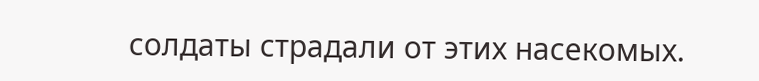солдаты страдали от этих насекомых.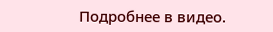Подробнее в видео.